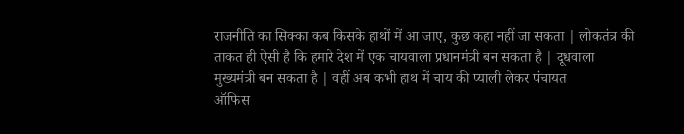राजनीति का सिक्का कब किसके हाथों में आ जाए, कुछ कहा नहीं जा सकता | लोकतंत्र की ताकत ही ऐसी है कि हमारे देश में एक चायवाला प्रधानमंत्री बन सकता है | दूधवाला मुख्यमंत्री बन सकता है | वहीं अब कभी हाथ में चाय की प्याली लेकर पंचायत
ऑफिस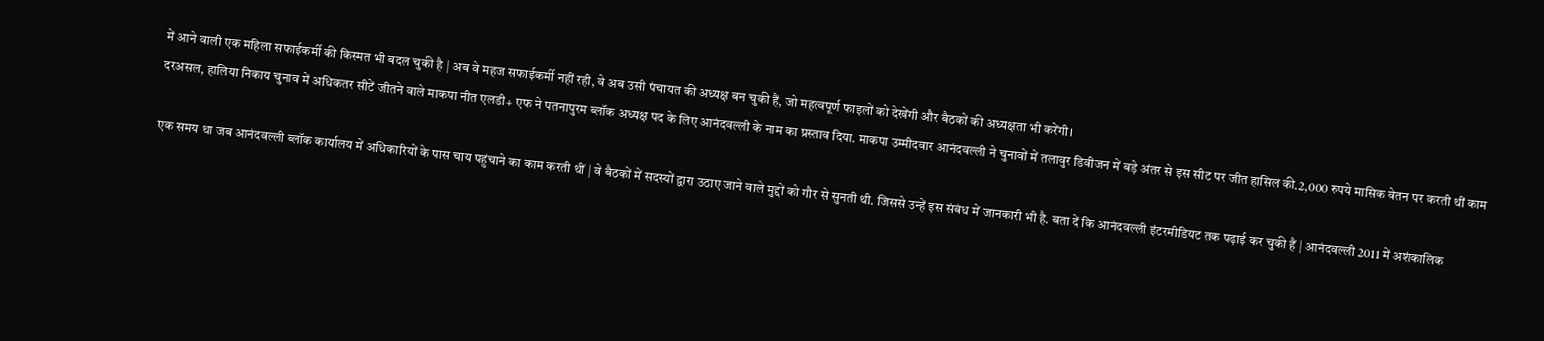में आने वाली एक महिला सफाईकर्मी की किस्मत भी बदल चुकी है | अब वे महज सफाईकर्मी नहीं रही, वे अब उसी पंचायत की अध्यक्ष बन चुकी हैं, जो महत्वपूर्ण फाइलों को देखेंगी और बैठकों की अध्यक्षता भी करेंगी।
दरअसल, हालिया निकाय चुनाव में अधिकतर सीटें जीतने वाले माकपा नीत एलडी+ एफ ने पतनापुरम ब्लॉक अध्यक्ष पद के लिए आनंदवल्ली के नाम का प्रस्ताव दिया. माकपा उम्मीदवार आनंदवल्ली ने चुनावों में तलावुर डिवीजन में बड़े अंतर से इस सीट पर जीत हासिल की.2,000 रुपये मासिक वेतन पर करती थीं काम

एक समय था जब आनंदवल्ली ब्लॉक कार्यालय में अधिकारियों के पास चाय पहुंचाने का काम करती थीं | वे बैठकों में सदस्यों द्वारा उठाए जाने वाले मुद्दों को गौर से सुनती थी. जिससे उन्हें इस संबंध में जानकारी भी है. बता दें कि आनंदवल्ली इंटरमीडियट तक पढ़ाई कर चुकी हैं | आनंदवल्ली 2011 में अशंकालिक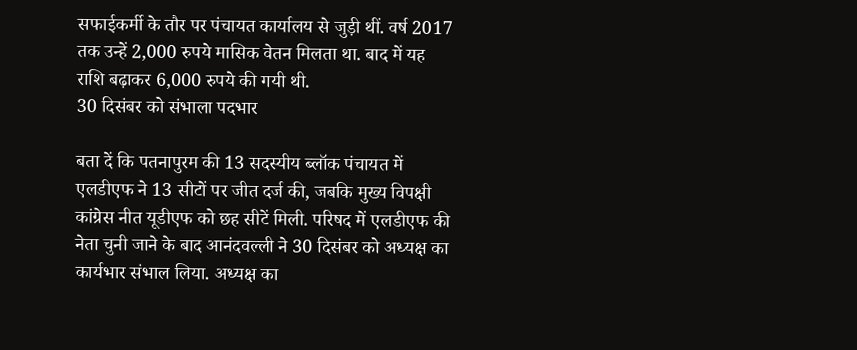सफाईकर्मी के तौर पर पंचायत कार्यालय से जुड़ी थीं. वर्ष 2017 तक उन्हें 2,000 रुपये मासिक वेतन मिलता था. बाद में यह राशि बढ़ाकर 6,000 रुपये की गयी थी.
30 दिसंबर को संभाला पदभार

बता दें कि पतनापुरम की 13 सदस्यीय ब्लॉक पंचायत में एलडीएफ ने 13 सीटों पर जीत दर्ज की, जबकि मुख्य विपक्षी कांग्रेस नीत यूडीएफ को छह सीटें मिली. परिषद में एलडीएफ की नेता चुनी जाने के बाद आनंदवल्ली ने 30 दिसंबर को अध्यक्ष का कार्यभार संभाल लिया. अध्यक्ष का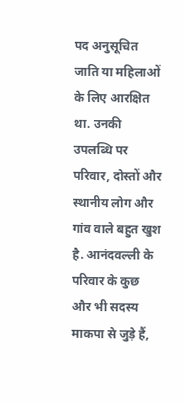पद अनुसूचित जाति या महिलाओं के लिए आरक्षित था. उनकी उपलब्धि पर परिवार, दोस्तों और स्थानीय लोग और गांव वाले बहुत खुश है. आनंदवल्ली के परिवार के कुछ और भी सदस्य माकपा से जुड़े हैं,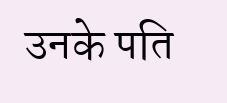उनके पति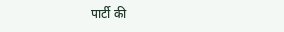पार्टी की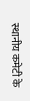स्थानीय कमेटी के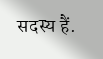सदस्य हैं.